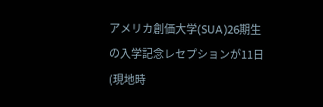アメリカ創価大学(SUA)26期生の入学記念レセプションが11日(現地時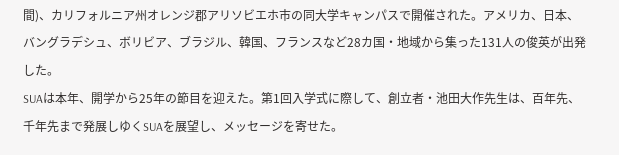間)、カリフォルニア州オレンジ郡アリソビエホ市の同大学キャンパスで開催された。アメリカ、日本、バングラデシュ、ボリビア、ブラジル、韓国、フランスなど28カ国・地域から集った131人の俊英が出発した。
SUAは本年、開学から25年の節目を迎えた。第1回入学式に際して、創立者・池田大作先生は、百年先、千年先まで発展しゆくSUAを展望し、メッセージを寄せた。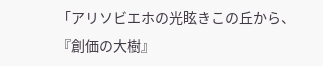「アリソビエホの光眩きこの丘から、『創価の大樹』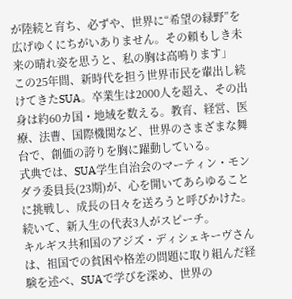が陸続と育ち、必ずや、世界に“希望の緑野”を広げゆくにちがいありません。その頼もしき未来の晴れ姿を思うと、私の胸は高鳴ります」
この25年間、新時代を担う世界市民を輩出し続けてきたSUA。卒業生は2000人を超え、その出身は約60カ国・地域を数える。教育、経営、医療、法曹、国際機関など、世界のさまざまな舞台で、創価の誇りを胸に躍動している。
式典では、SUA学生自治会のマーティン・モンダラ委員長(23期)が、心を開いてあらゆることに挑戦し、成長の日々を送ろうと呼びかけた。
続いて、新入生の代表3人がスピーチ。
キルギス共和国のアジズ・ディシェキーヴさんは、祖国での貧困や格差の問題に取り組んだ経験を述べ、SUAで学びを深め、世界の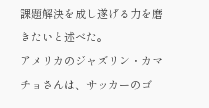課題解決を成し遂げる力を磨きたいと述べた。
アメリカのジャズリン・カマチョさんは、サッカーのゴ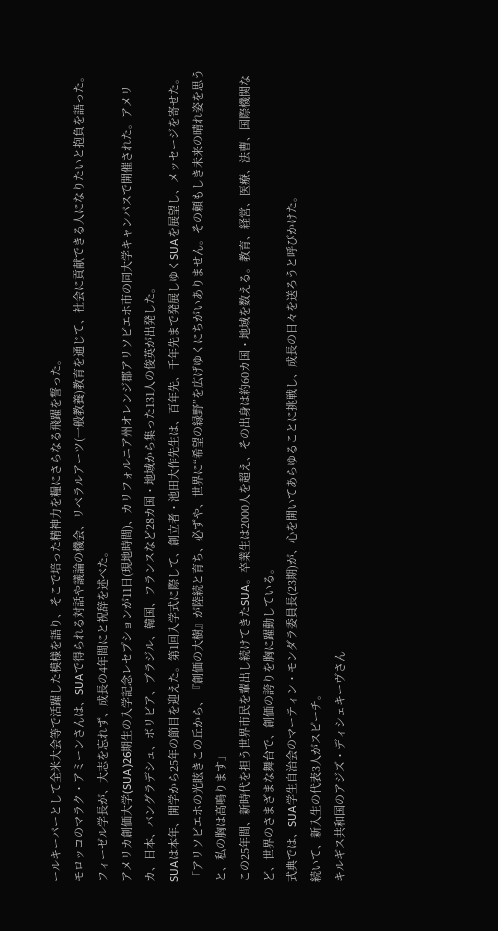ールキーパーとして全米大会等で活躍した模様を語り、そこで培った精神力を糧にさらなる飛躍を誓った。
モロッコのマラク・アミーンさんは、SUAで得られる対話や議論の機会、リベラルアーツ(一般教養)教育を通じて、社会に貢献できる人になりたいと抱負を語った。
フィーゼル学長が、大志を忘れず、成長の4年間にと祝辞を述べた。
アメリカ創価大学(SUA)26期生の入学記念レセプションが11日(現地時間)、カリフォルニア州オレンジ郡アリソビエホ市の同大学キャンパスで開催された。アメリカ、日本、バングラデシュ、ボリビア、ブラジル、韓国、フランスなど28カ国・地域から集った131人の俊英が出発した。
SUAは本年、開学から25年の節目を迎えた。第1回入学式に際して、創立者・池田大作先生は、百年先、千年先まで発展しゆくSUAを展望し、メッセージを寄せた。
「アリソビエホの光眩きこの丘から、『創価の大樹』が陸続と育ち、必ずや、世界に“希望の緑野”を広げゆくにちがいありません。その頼もしき未来の晴れ姿を思うと、私の胸は高鳴ります」
この25年間、新時代を担う世界市民を輩出し続けてきたSUA。卒業生は2000人を超え、その出身は約60カ国・地域を数える。教育、経営、医療、法曹、国際機関など、世界のさまざまな舞台で、創価の誇りを胸に躍動している。
式典では、SUA学生自治会のマーティン・モンダラ委員長(23期)が、心を開いてあらゆることに挑戦し、成長の日々を送ろうと呼びかけた。
続いて、新入生の代表3人がスピーチ。
キルギス共和国のアジズ・ディシェキーヴさん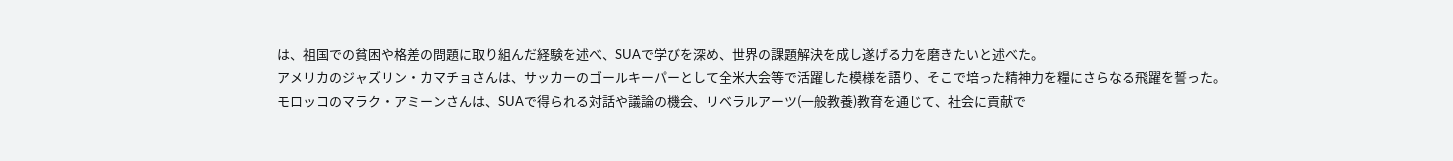は、祖国での貧困や格差の問題に取り組んだ経験を述べ、SUAで学びを深め、世界の課題解決を成し遂げる力を磨きたいと述べた。
アメリカのジャズリン・カマチョさんは、サッカーのゴールキーパーとして全米大会等で活躍した模様を語り、そこで培った精神力を糧にさらなる飛躍を誓った。
モロッコのマラク・アミーンさんは、SUAで得られる対話や議論の機会、リベラルアーツ(一般教養)教育を通じて、社会に貢献で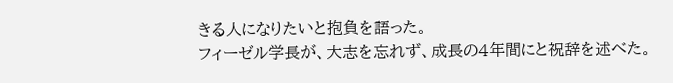きる人になりたいと抱負を語った。
フィーゼル学長が、大志を忘れず、成長の4年間にと祝辞を述べた。